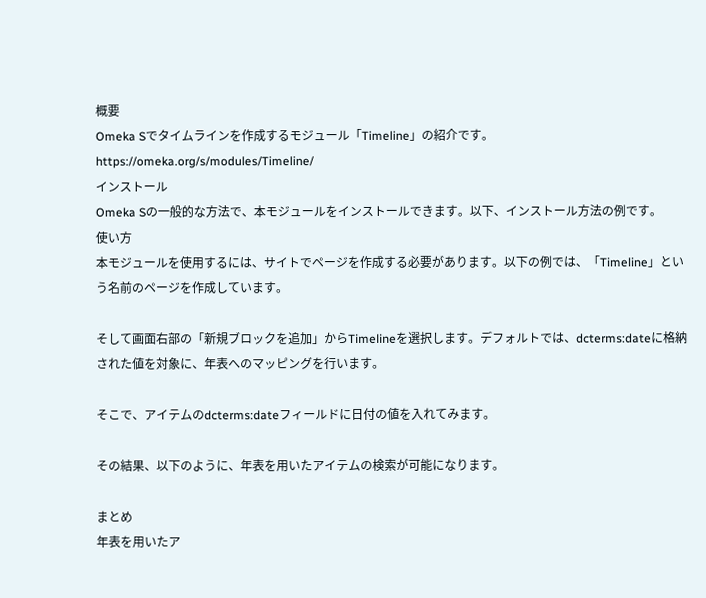概要
Omeka Sでタイムラインを作成するモジュール「Timeline」の紹介です。
https://omeka.org/s/modules/Timeline/
インストール
Omeka Sの一般的な方法で、本モジュールをインストールできます。以下、インストール方法の例です。
使い方
本モジュールを使用するには、サイトでページを作成する必要があります。以下の例では、「Timeline」という名前のページを作成しています。

そして画面右部の「新規ブロックを追加」からTimelineを選択します。デフォルトでは、dcterms:dateに格納された値を対象に、年表へのマッピングを行います。

そこで、アイテムのdcterms:dateフィールドに日付の値を入れてみます。

その結果、以下のように、年表を用いたアイテムの検索が可能になります。

まとめ
年表を用いたア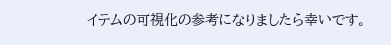イテムの可視化の参考になりましたら幸いです。